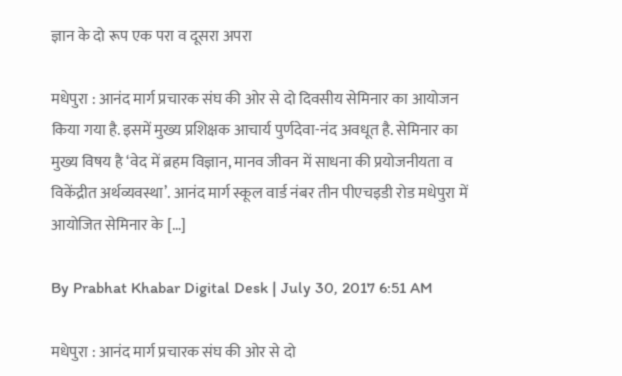ज्ञान के दो रूप एक परा व दूसरा अपरा

मधेपुरा : आनंद मार्ग प्रचारक संघ की ओर से दो दिवसीय सेमिनार का आयोजन किया गया है. इसमें मुख्य प्रशिक्षक आचार्य पुर्णदेवा-नंद अवधूत है. सेमिनार का मुख्य विषय है ‘वेद में ब्रहम विज्ञान, मानव जीवन में साधना की प्रयोजनीयता व विकेंद्रीत अर्थव्यवस्था’. आनंद मार्ग स्कूल वार्ड नंबर तीन पीएचइडी रोड मधेपुरा में आयोजित सेमिनार के […]

By Prabhat Khabar Digital Desk | July 30, 2017 6:51 AM

मधेपुरा : आनंद मार्ग प्रचारक संघ की ओर से दो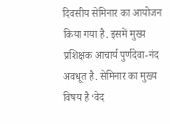दिवसीय सेमिनार का आयोजन किया गया है. इसमें मुख्य प्रशिक्षक आचार्य पुर्णदेवा-नंद अवधूत है. सेमिनार का मुख्य विषय है ‘वेद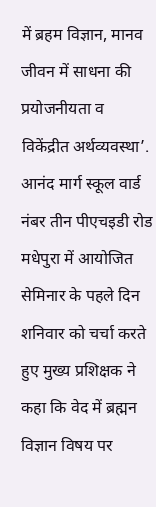में ब्रहम विज्ञान, मानव जीवन में साधना की प्रयोजनीयता व विकेंद्रीत अर्थव्यवस्था’. आनंद मार्ग स्कूल वार्ड नंबर तीन पीएचइडी रोड मधेपुरा में आयोजित सेमिनार के पहले दिन शनिवार को चर्चा करते हुए मुख्य प्रशिक्षक ने कहा कि वेद में ब्रह्मन विज्ञान विषय पर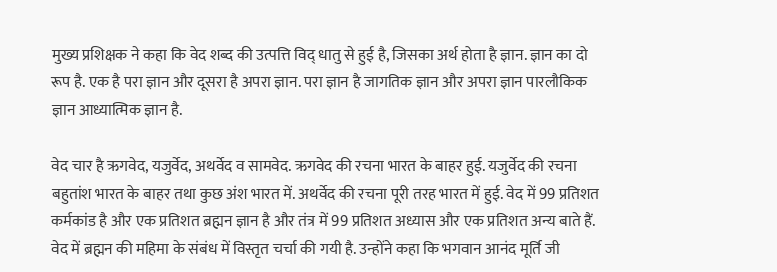मुख्य प्रशिक्षक ने कहा कि वेद शब्द की उत्पत्ति विद् धातु से हुई है, जिसका अर्थ होता है ज्ञान. ज्ञान का दो रूप है. एक है परा ज्ञान और दूसरा है अपरा ज्ञान. परा ज्ञान है जागतिक ज्ञान और अपरा ज्ञान पारलौकिक ज्ञान आध्यात्मिक ज्ञान है.

वेद चार है ऋगवेद, यजुर्वेद, अथर्वेद व सामवेद. ऋगवेद की रचना भारत के बाहर हुई. यजुर्वेद की रचना बहुतांश भारत के बाहर तथा कुछ अंश भारत में. अथर्वेद की रचना पूरी तरह भारत में हुई. वेद में 99 प्रतिशत कर्मकांड है और एक प्रतिशत ब्रह्मन ज्ञान है और तंत्र में 99 प्रतिशत अध्यास और एक प्रतिशत अन्य बाते हैं.
वेद में ब्रह्मन की महिमा के संबंध में विस्तृत चर्चा की गयी है. उन्होंने कहा कि भगवान आनंद मूर्ति जी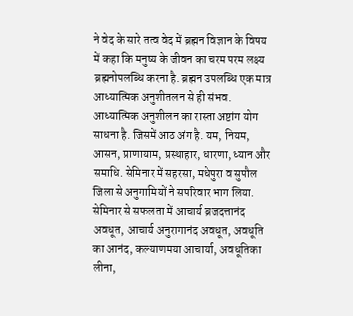ने वेद के सारे तत्व वेद में ब्रह्मन विज्ञान के विषय में कहा कि मनुष्य के जीवन का चरम परम लक्ष्य ब्रह्मनोपलब्धि करना है. ब्रह्मन उपलब्धि एक मात्र आध्यात्मिक अनुशीतलन से ही संभव. आध्यात्मिक अनुशीलन का रास्ता अष्टांग योग साधना है. जिसमें आठ अंग है. यम, नियम, आसन, प्राणायाम, प्रस्थाहार, धारणा, ध्यान और समाधि. सेमिनार में सहरसा, मधेपुरा व सुपौल जिला से अनुगामियों ने सपरिवार भाग लिया. सेमिनार से सफलता में आचार्य ब्रजदत्तानंद अवधूत, आचार्य अनुरागानंद अवधूत, अवधूति का आनंद, कल्याणमया आचार्या, अवधूतिका लीना,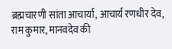ब्रह्मचारणी सांता आचार्या, आचार्य रणधीर देव, राम कुमार, मानवदेव की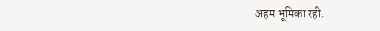अहम भूमिका रही.